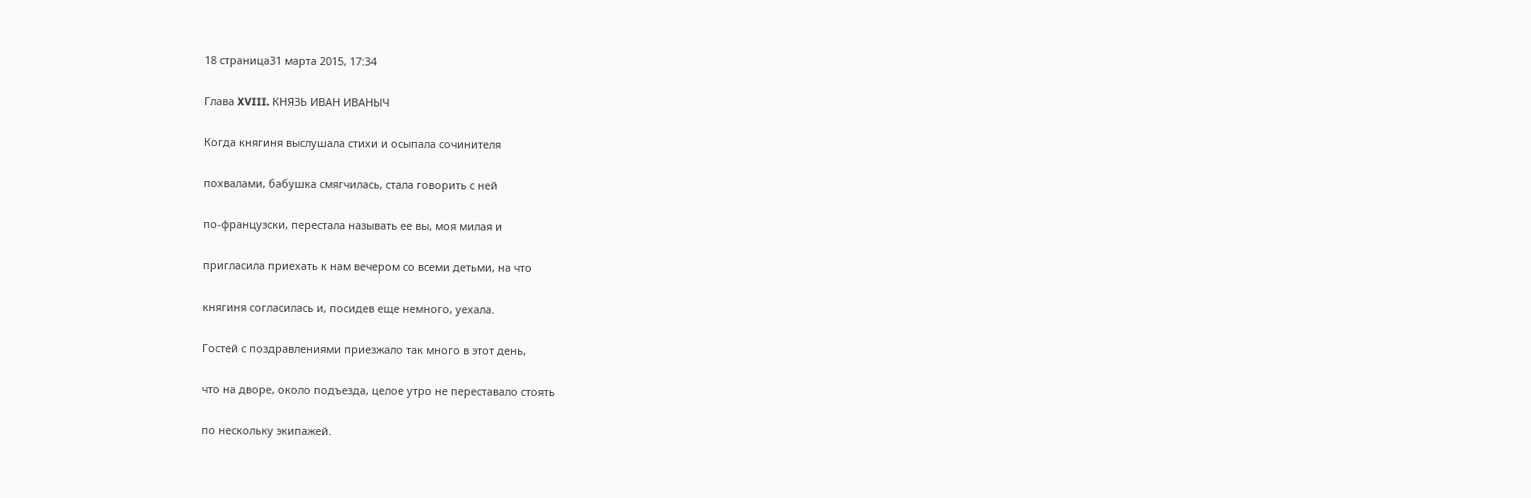18 страница31 марта 2015, 17:34

Глава XVIII. КНЯЗЬ ИВАН ИВАНЫЧ

Когда княгиня выслушала стихи и осыпала сочинителя

похвалами, бабушка смягчилась, стала говорить с ней

по-французски, перестала называть ее вы, моя милая и

пригласила приехать к нам вечером со всеми детьми, на что

княгиня согласилась и, посидев еще немного, уехала.

Гостей с поздравлениями приезжало так много в этот день,

что на дворе, около подъезда, целое утро не переставало стоять

по нескольку экипажей.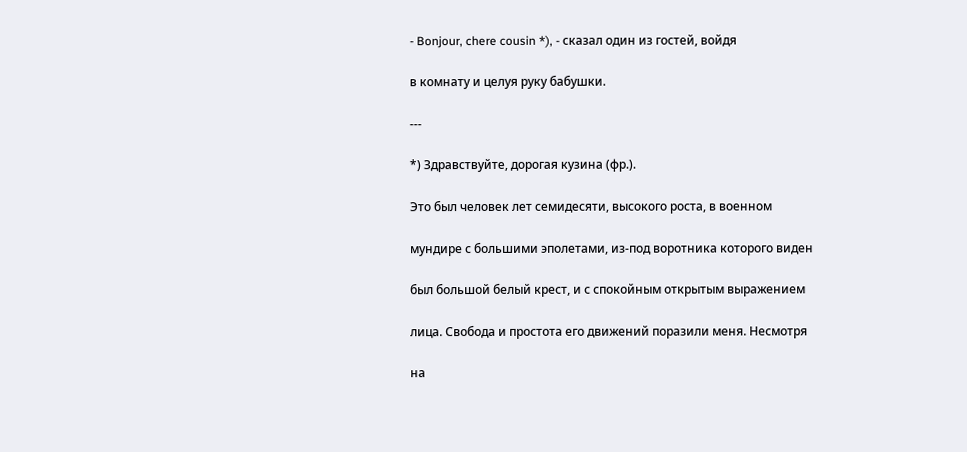- Bonjour, chere cousin *), - сказал один из гостей, войдя

в комнату и целуя руку бабушки.

---

*) Здравствуйте, дорогая кузина (фр.).

Это был человек лет семидесяти, высокого роста, в военном

мундире с большими эполетами, из-под воротника которого виден

был большой белый крест, и с спокойным открытым выражением

лица. Свобода и простота его движений поразили меня. Несмотря

на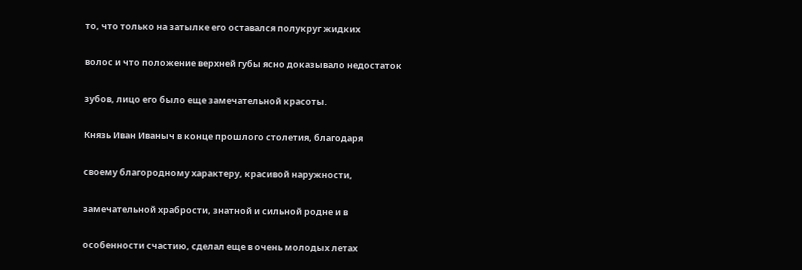то, что только на затылке его оставался полукруг жидких

волос и что положение верхней губы ясно доказывало недостаток

зубов, лицо его было еще замечательной красоты.

Князь Иван Иваныч в конце прошлого столетия, благодаря

своему благородному характеру, красивой наружности,

замечательной храбрости, знатной и сильной родне и в

особенности счастию, сделал еще в очень молодых летах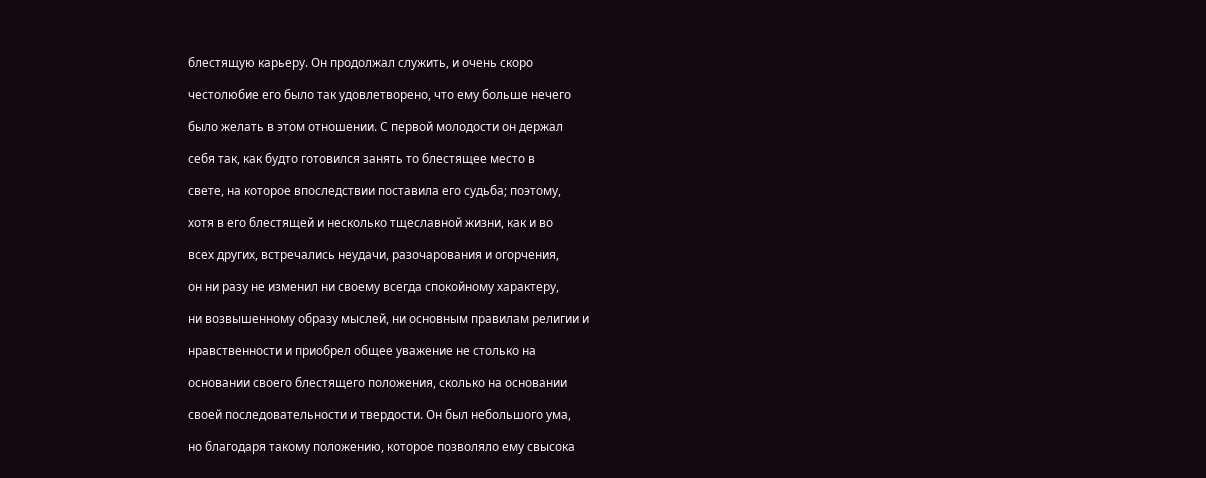блестящую карьеру. Он продолжал служить, и очень скоро

честолюбие его было так удовлетворено, что ему больше нечего

было желать в этом отношении. С первой молодости он держал

себя так, как будто готовился занять то блестящее место в

свете, на которое впоследствии поставила его судьба; поэтому,

хотя в его блестящей и несколько тщеславной жизни, как и во

всех других, встречались неудачи, разочарования и огорчения,

он ни разу не изменил ни своему всегда спокойному характеру,

ни возвышенному образу мыслей, ни основным правилам религии и

нравственности и приобрел общее уважение не столько на

основании своего блестящего положения, сколько на основании

своей последовательности и твердости. Он был небольшого ума,

но благодаря такому положению, которое позволяло ему свысока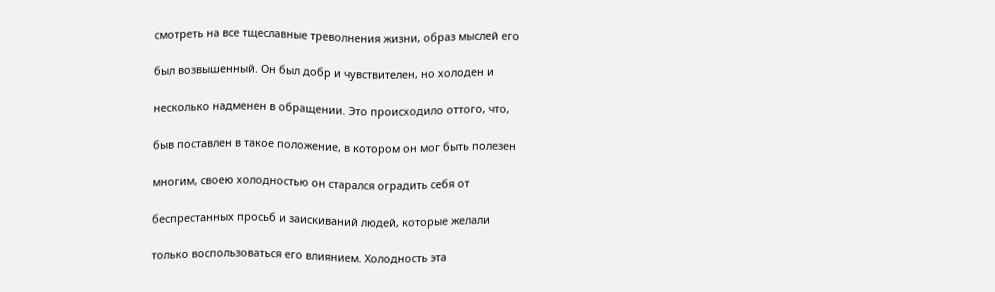смотреть на все тщеславные треволнения жизни, образ мыслей его

был возвышенный. Он был добр и чувствителен, но холоден и

несколько надменен в обращении. Это происходило оттого, что,

быв поставлен в такое положение, в котором он мог быть полезен

многим, своею холодностью он старался оградить себя от

беспрестанных просьб и заискиваний людей, которые желали

только воспользоваться его влиянием. Холодность эта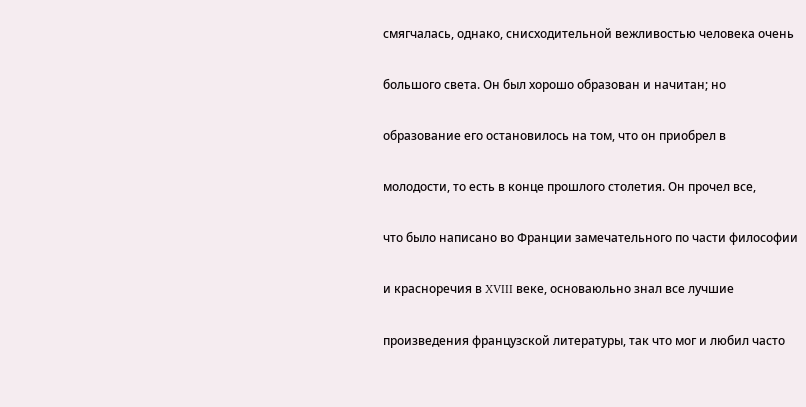смягчалась, однако, снисходительной вежливостью человека очень

большого света. Он был хорошо образован и начитан; но

образование его остановилось на том, что он приобрел в

молодости, то есть в конце прошлого столетия. Он прочел все,

что было написано во Франции замечательного по части философии

и красноречия в XVIII веке, основаюльно знал все лучшие

произведения французской литературы, так что мог и любил часто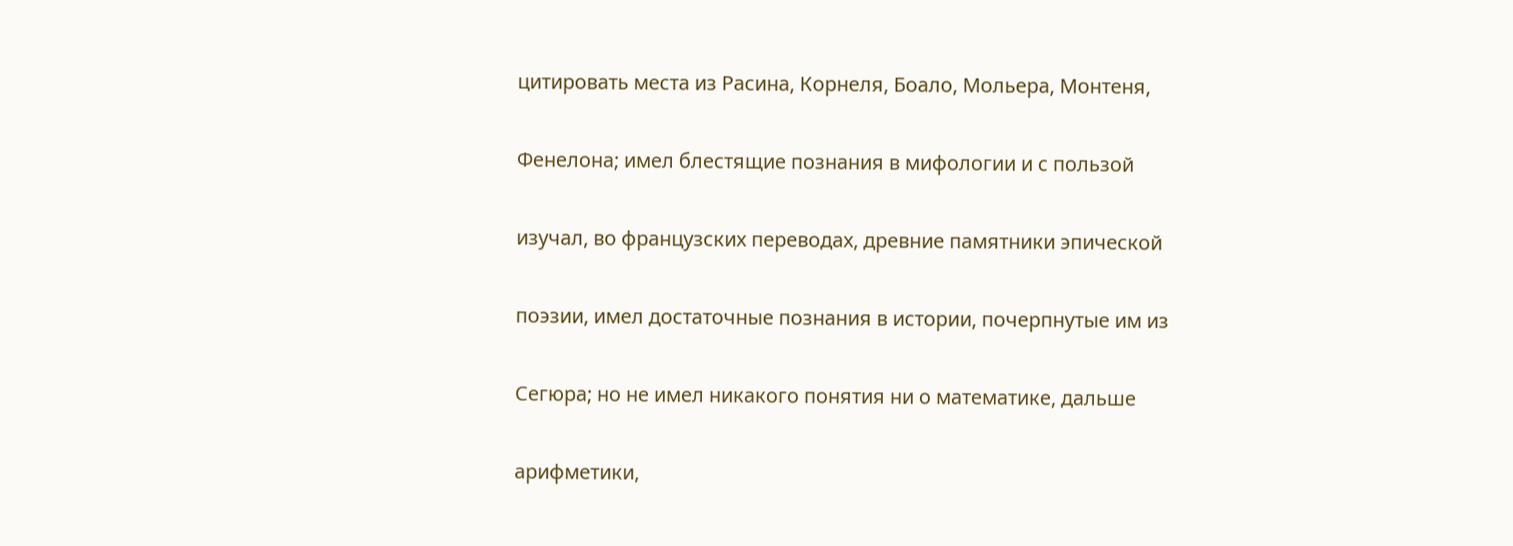цитировать места из Расина, Корнеля, Боало, Мольера, Монтеня,

Фенелона; имел блестящие познания в мифологии и с пользой

изучал, во французских переводах, древние памятники эпической

поэзии, имел достаточные познания в истории, почерпнутые им из

Сегюра; но не имел никакого понятия ни о математике, дальше

арифметики,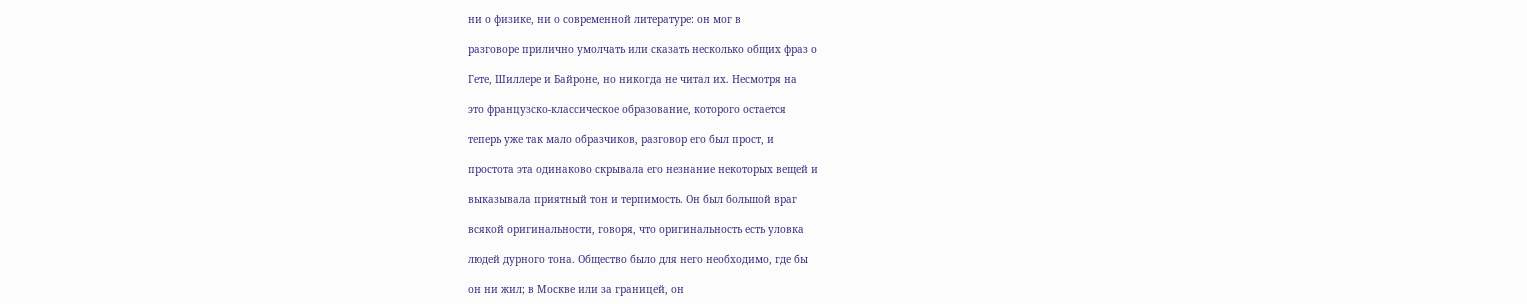ни о физике, ни о современной литературе: он мог в

разговоре прилично умолчать или сказать несколько общих фраз о

Гете, Шиллере и Байроне, но никогда не читал их. Несмотря на

это французско-классическое образование, которого остается

теперь уже так мало образчиков, разговор его был прост, и

простота эта одинаково скрывала его незнание некоторых вещей и

выказывала приятный тон и терпимость. Он был большой враг

всякой оригинальности, говоря, что оригинальность есть уловка

людей дурного тона. Общество было для него необходимо, где бы

он ни жил; в Москве или за границей, он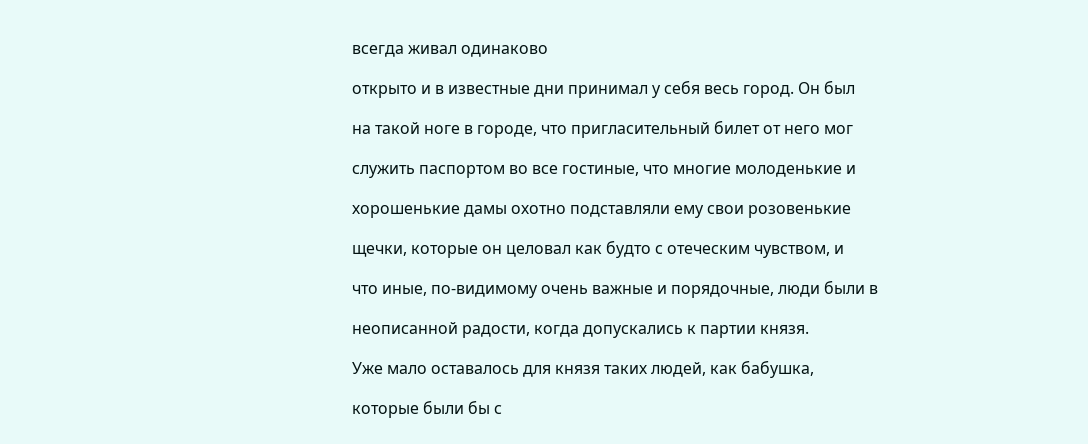всегда живал одинаково

открыто и в известные дни принимал у себя весь город. Он был

на такой ноге в городе, что пригласительный билет от него мог

служить паспортом во все гостиные, что многие молоденькие и

хорошенькие дамы охотно подставляли ему свои розовенькие

щечки, которые он целовал как будто с отеческим чувством, и

что иные, по-видимому очень важные и порядочные, люди были в

неописанной радости, когда допускались к партии князя.

Уже мало оставалось для князя таких людей, как бабушка,

которые были бы с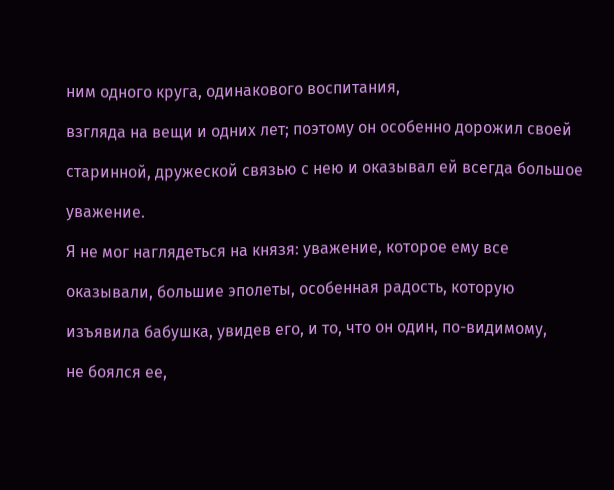ним одного круга, одинакового воспитания,

взгляда на вещи и одних лет; поэтому он особенно дорожил своей

старинной, дружеской связью с нею и оказывал ей всегда большое

уважение.

Я не мог наглядеться на князя: уважение, которое ему все

оказывали, большие эполеты, особенная радость, которую

изъявила бабушка, увидев его, и то, что он один, по-видимому,

не боялся ее,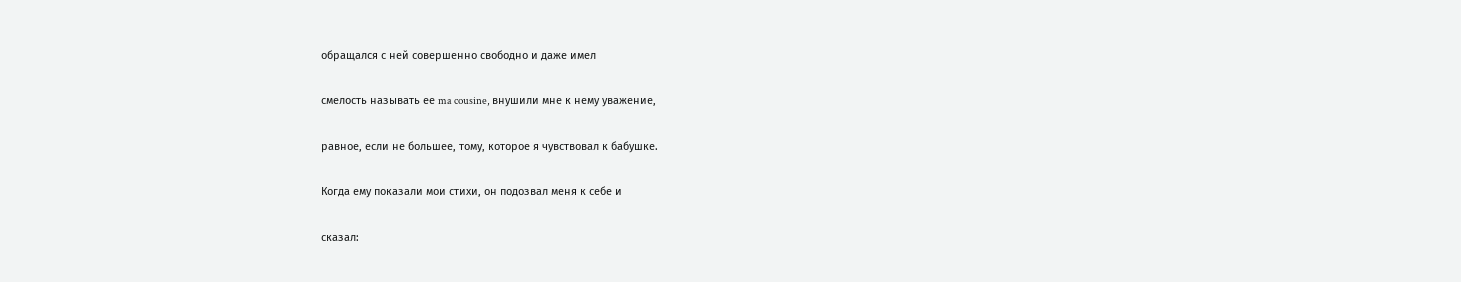обращался с ней совершенно свободно и даже имел

смелость называть ее ma cousine, внушили мне к нему уважение,

равное, если не большее, тому, которое я чувствовал к бабушке.

Когда ему показали мои стихи, он подозвал меня к себе и

сказал: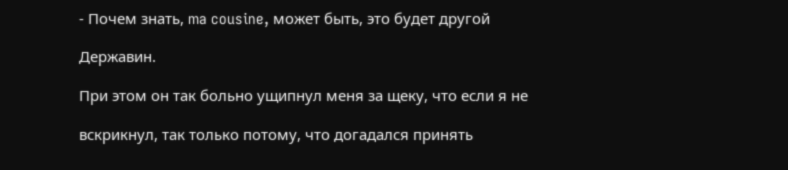- Почем знать, ma cousine, может быть, это будет другой

Державин.

При этом он так больно ущипнул меня за щеку, что если я не

вскрикнул, так только потому, что догадался принять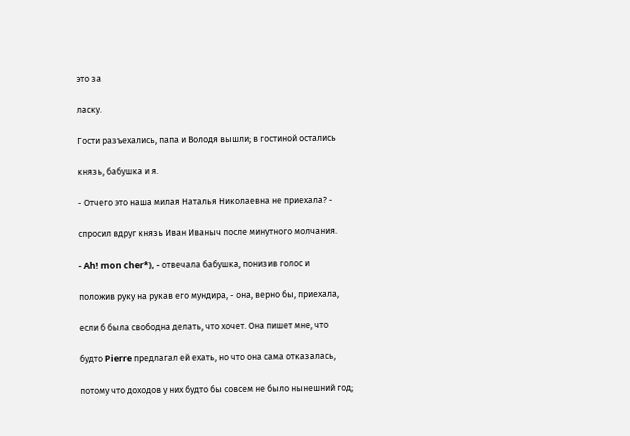это за

ласку.

Гости разъехались, папа и Володя вышли; в гостиной остались

князь, бабушка и я.

- Отчего это наша милая Наталья Николаевна не приехала? -

спросил вдруг князь Иван Иваныч после минутного молчания.

- Ah! mon cher*), - отвечала бабушка, понизив голос и

положив руку на рукав его мундира, - она, верно бы, приехала,

если б была свободна делать, что хочет. Она пишет мне, что

будто Pierre предлагал ей ехать, но что она сама отказалась,

потому что доходов у них будто бы совсем не было нынешний год;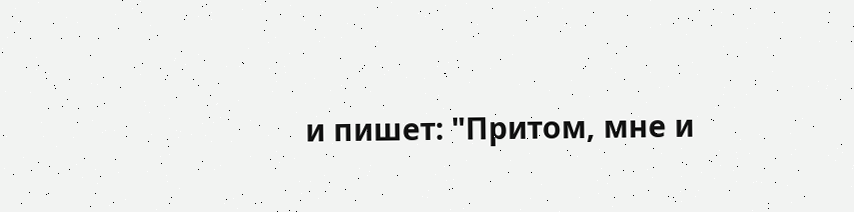и пишет: "Притом, мне и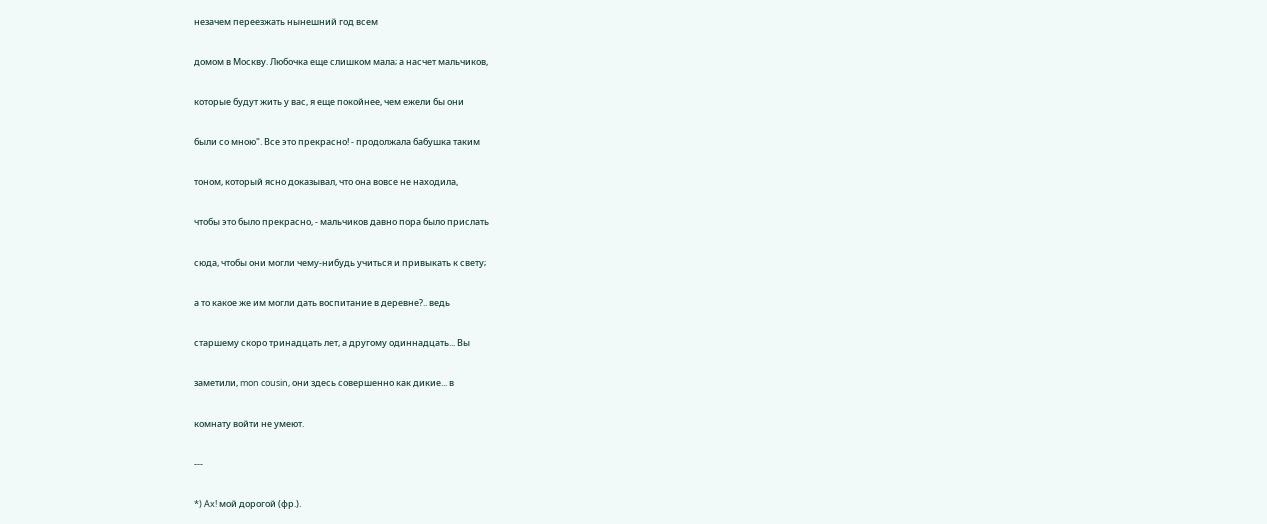незачем переезжать нынешний год всем

домом в Москву. Любочка еще слишком мала; а насчет мальчиков,

которые будут жить у вас, я еще покойнее, чем ежели бы они

были со мною". Все это прекрасно! - продолжала бабушка таким

тоном, который ясно доказывал, что она вовсе не находила,

чтобы это было прекрасно, - мальчиков давно пора было прислать

сюда, чтобы они могли чему-нибудь учиться и привыкать к свету;

а то какое же им могли дать воспитание в деревне?.. ведь

старшему скоро тринадцать лет, а другому одиннадцать... Вы

заметили, mon cousin, они здесь совершенно как дикие... в

комнату войти не умеют.

---

*) Ax! мой дорогой (фр.).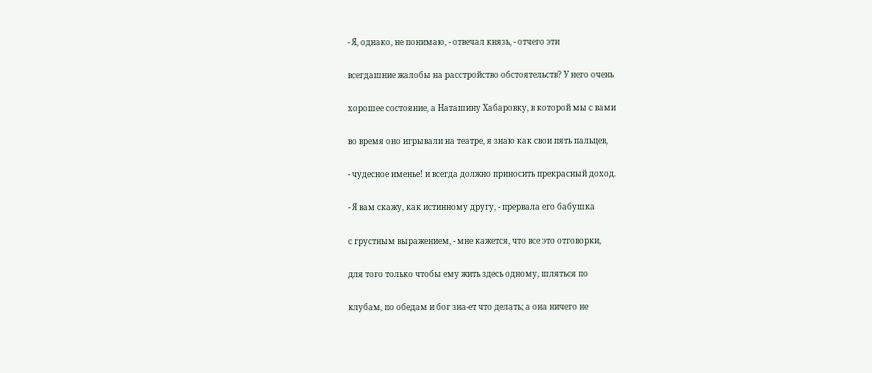- Я, однако, не понимаю, - отвечал князь, - отчего эти

всегдашние жалобы на расстройство обстоятельств? У него очень

хорошее состояние, а Наташину Хабаровку, в которой мы с вами

во время оно игрывали на театре, я знаю как свои пять пальцев,

- чудесное именье! и всегда должно приносить прекрасный доход.

- Я вам скажу, как истинному другу, - прервала его бабушка

с грустным выражением, - мне кажется, что все это отговорки,

для того только чтобы ему жить здесь одному, шляться по

клубам, по обедам и бог зна-ет что делать; а она ничего не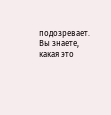подозревает. Вы знаете, какая это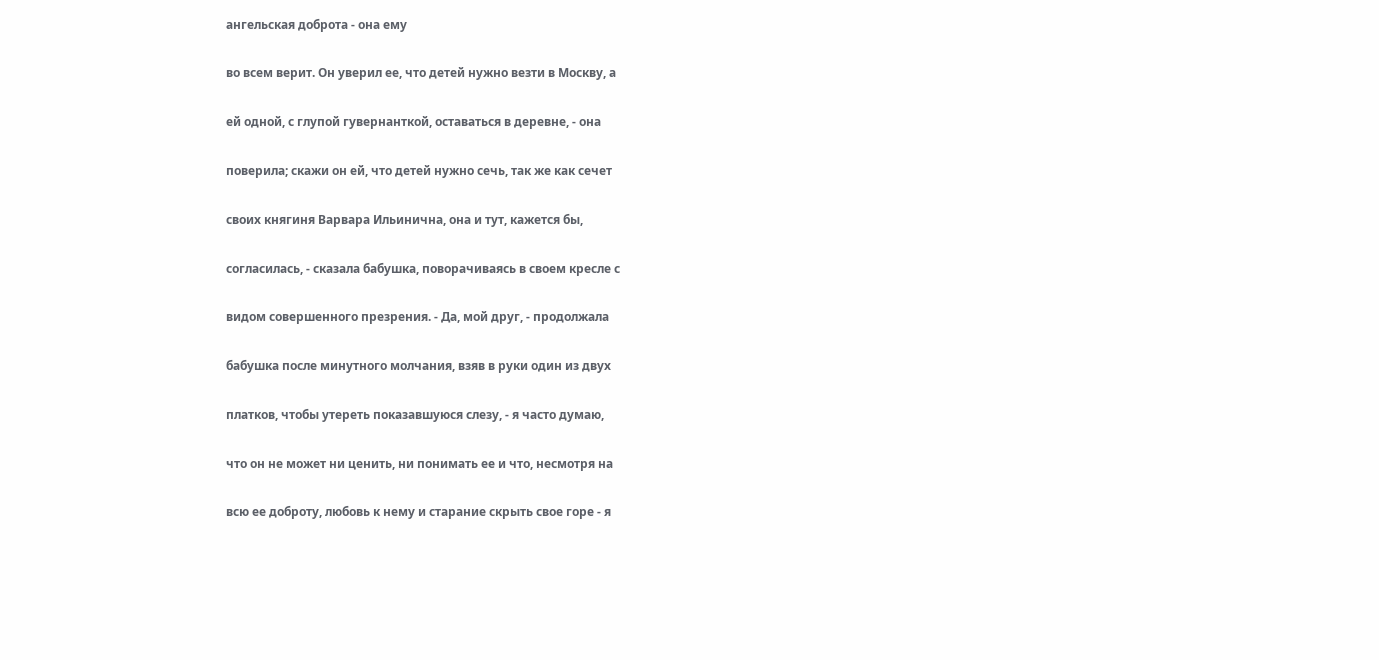ангельская доброта - она ему

во всем верит. Он уверил ее, что детей нужно везти в Москву, а

ей одной, с глупой гувернанткой, оставаться в деревне, - она

поверила; скажи он ей, что детей нужно сечь, так же как сечет

своих княгиня Варвара Ильинична, она и тут, кажется бы,

согласилась, - сказала бабушка, поворачиваясь в своем кресле с

видом совершенного презрения. - Да, мой друг, - продолжала

бабушка после минутного молчания, взяв в руки один из двух

платков, чтобы утереть показавшуюся слезу, - я часто думаю,

что он не может ни ценить, ни понимать ее и что, несмотря на

всю ее доброту, любовь к нему и старание скрыть свое горе - я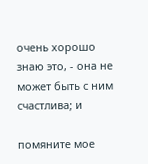очень хорошо знаю это, - она не может быть с ним счастлива; и

помяните мое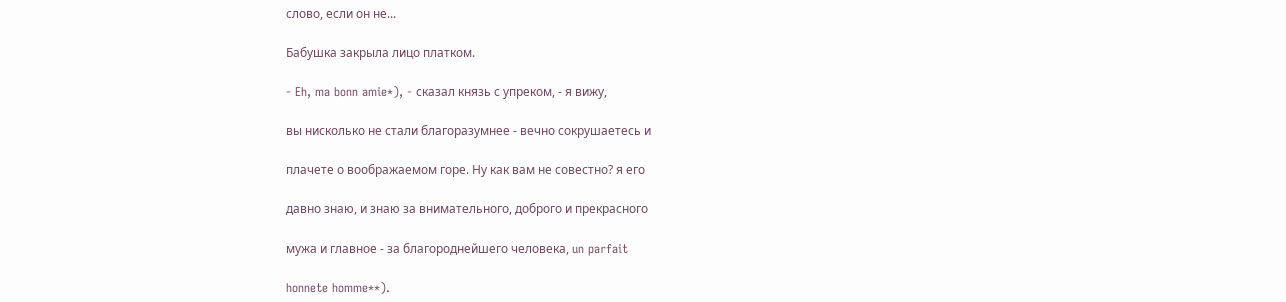слово, если он не...

Бабушка закрыла лицо платком.

- Eh, ma bonn amie*), - сказал князь с упреком, - я вижу,

вы нисколько не стали благоразумнее - вечно сокрушаетесь и

плачете о воображаемом горе. Ну как вам не совестно? я его

давно знаю, и знаю за внимательного, доброго и прекрасного

мужа и главное - за благороднейшего человека, un parfait

honnete homme**).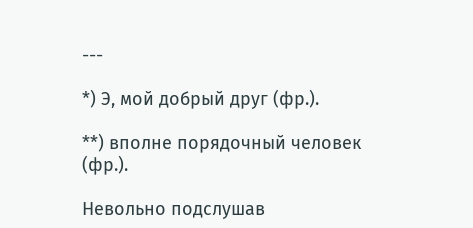---

*) Э, мой добрый друг (фр.).

**) вполне порядочный человек (фр.).

Невольно подслушав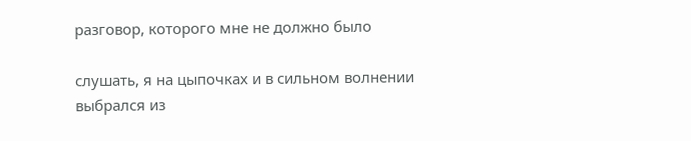разговор, которого мне не должно было

слушать, я на цыпочках и в сильном волнении выбрался из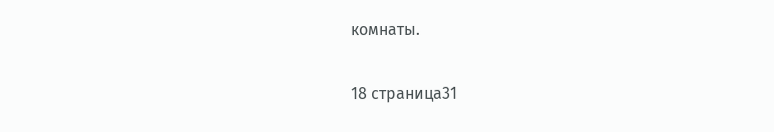комнаты.

18 страница31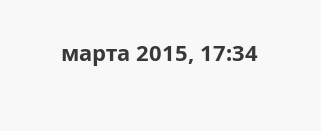марта 2015, 17:34